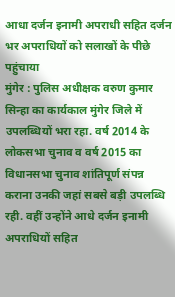आधा दर्जन इनामी अपराधी सहित दर्जन भर अपराधियों को सलाखों के पीछे पहुंचाया
मुंगेर : पुलिस अधीक्षक वरुण कुमार सिन्हा का कार्यकाल मुंगेर जिले में उपलब्धियों भरा रहा. वर्ष 2014 के लोकसभा चुनाव व वर्ष 2015 का विधानसभा चुनाव शांतिपूर्ण संपन्न कराना उनकी जहां सबसे बड़ी उपलब्धि रही. वहीं उन्होंने आधे दर्जन इनामी अपराधियों सहित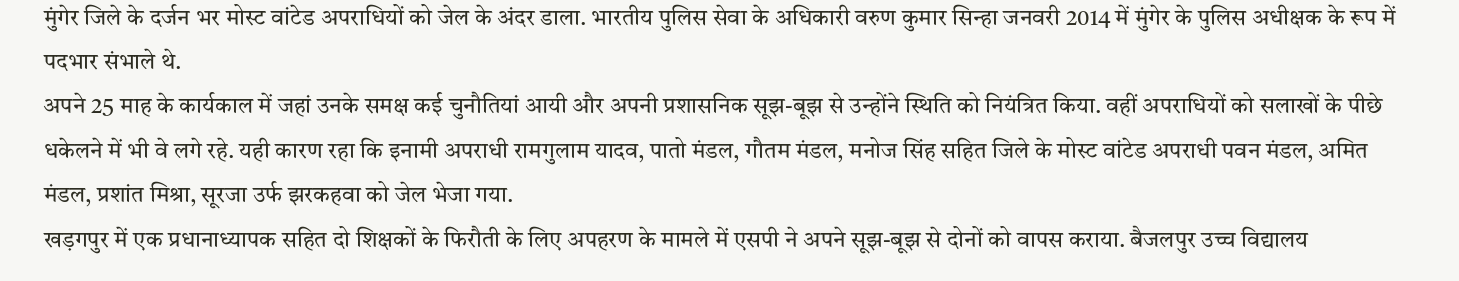मुंगेर जिले के दर्जन भर मोस्ट वांटेड अपराधियों को जेल के अंदर डाला. भारतीय पुलिस सेवा के अधिकारी वरुण कुमार सिन्हा जनवरी 2014 में मुंगेर के पुलिस अधीक्षक के रूप में पदभार संभाले थे.
अपने 25 माह के कार्यकाल में जहां उनके समक्ष कई चुनौतियां आयी और अपनी प्रशासनिक सूझ-बूझ से उन्होंने स्थिति को नियंत्रित किया. वहीं अपराधियों को सलाखों के पीछे धकेलने में भी वे लगे रहे. यही कारण रहा कि इनामी अपराधी रामगुलाम यादव, पातो मंडल, गौतम मंडल, मनोज सिंह सहित जिले के मोस्ट वांटेड अपराधी पवन मंडल, अमित मंडल, प्रशांत मिश्रा, सूरजा उर्फ झरकहवा को जेल भेजा गया.
खड़गपुर में एक प्रधानाध्यापक सहित दो शिक्षकों के फिरौती के लिए अपहरण के मामले में एसपी ने अपने सूझ-बूझ से दोनों को वापस कराया. बैजलपुर उच्च विद्यालय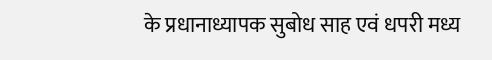के प्रधानाध्यापक सुबोध साह एवं धपरी मध्य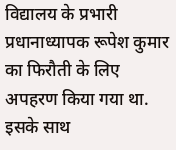विद्यालय के प्रभारी प्रधानाध्यापक रूपेश कुमार का फिरौती के लिए अपहरण किया गया था. इसके साथ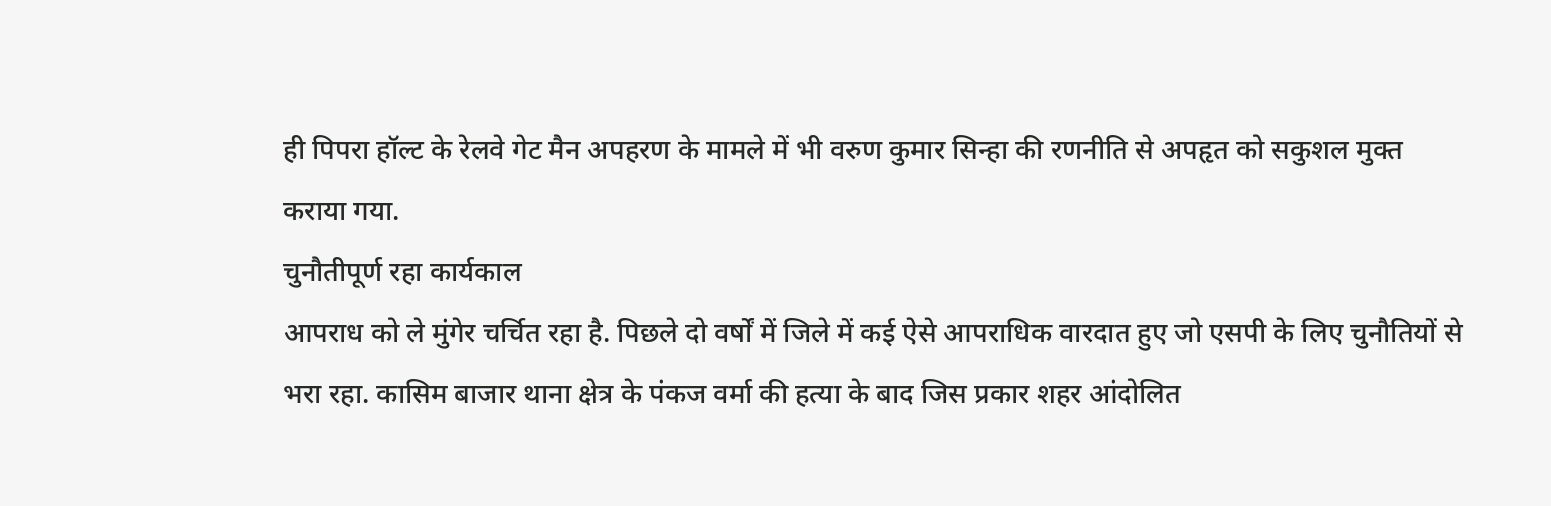ही पिपरा हॉल्ट के रेलवे गेट मैन अपहरण के मामले में भी वरुण कुमार सिन्हा की रणनीति से अपहृत को सकुशल मुक्त कराया गया.
चुनौतीपूर्ण रहा कार्यकाल
आपराध को ले मुंगेर चर्चित रहा है. पिछले दो वर्षों में जिले में कई ऐसे आपराधिक वारदात हुए जो एसपी के लिए चुनौतियों से भरा रहा. कासिम बाजार थाना क्षेत्र के पंकज वर्मा की हत्या के बाद जिस प्रकार शहर आंदोलित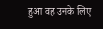हुआ वह उनके लिए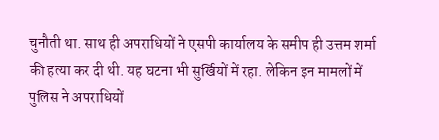चुनौती था. साथ ही अपराधियों ने एसपी कार्यालय के समीप ही उत्तम शर्मा की हत्या कर दी थी. यह घटना भी सुर्खियों में रहा. लेकिन इन मामलों में पुलिस ने अपराधियों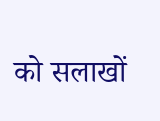को सलाखों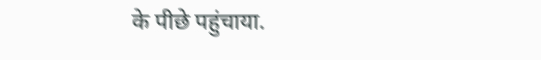के पीछे पहुंचाया.